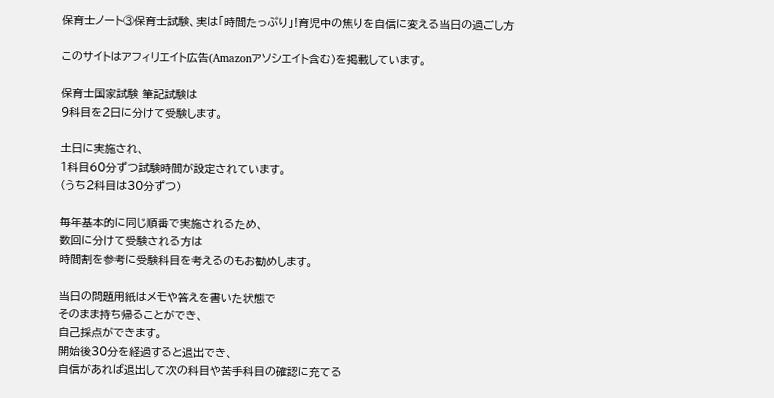保育士ノート③保育士試験、実は「時間たっぷり」!育児中の焦りを自信に変える当日の過ごし方

このサイトはアフィリエイト広告(Amazonアソシエイト含む)を掲載しています。

保育士国家試験 筆記試験は
9科目を2日に分けて受験します。

土日に実施され、
1科目60分ずつ試験時間が設定されています。
(うち2科目は30分ずつ)

毎年基本的に同じ順番で実施されるため、
数回に分けて受験される方は
時間割を参考に受験科目を考えるのもお勧めします。

当日の問題用紙はメモや答えを書いた状態で
そのまま持ち帰ることができ、
自己採点ができます。
開始後30分を経過すると退出でき、
自信があれば退出して次の科目や苦手科目の確認に充てる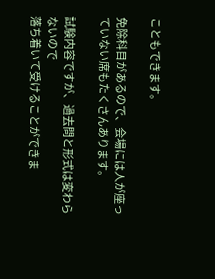こともできます。

免除科目があるので、会場には人が座っていない席もたくさんあります。

試験内容ですが、過去問と形式は変わらないので
落ち着いて受けることができま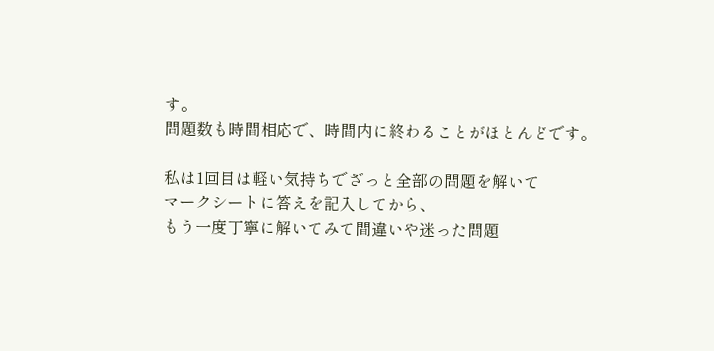す。
問題数も時間相応で、時間内に終わることがほとんどです。

私は1回目は軽い気持ちでざっと全部の問題を解いて
マークシートに答えを記入してから、
もう一度丁寧に解いてみて間違いや迷った問題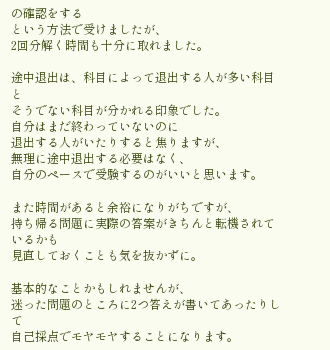の確認をする
という方法で受けましたが、
2回分解く時間も十分に取れました。

途中退出は、科目によって退出する人が多い科目と
そうでない科目が分かれる印象でした。
自分はまだ終わっていないのに
退出する人がいたりすると焦りますが、
無理に途中退出する必要はなく、
自分のペースで受験するのがいいと思います。

また時間があると余裕になりがちですが、
持ち帰る問題に実際の答案がきちんと転機されているかも
見直しておくことも気を抜かずに。

基本的なことかもしれませんが、
迷った問題のところに2つ答えが書いてあったりして
自己採点でモヤモヤすることになります。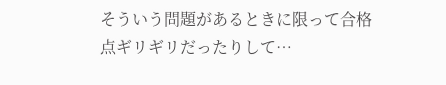そういう問題があるときに限って合格点ギリギリだったりして…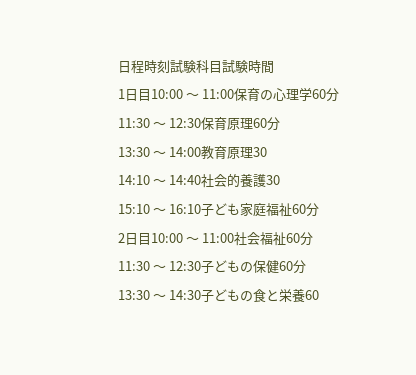日程時刻試験科目試験時間
1日目10:00 〜 11:00保育の心理学60分
11:30 〜 12:30保育原理60分
13:30 〜 14:00教育原理30
14:10 〜 14:40社会的養護30
15:10 〜 16:10子ども家庭福祉60分
2日目10:00 〜 11:00社会福祉60分
11:30 〜 12:30子どもの保健60分
13:30 〜 14:30子どもの食と栄養60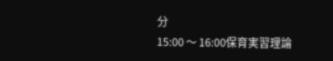分
15:00 〜 16:00保育実習理論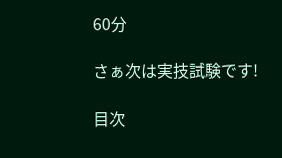60分

さぁ次は実技試験です!

目次